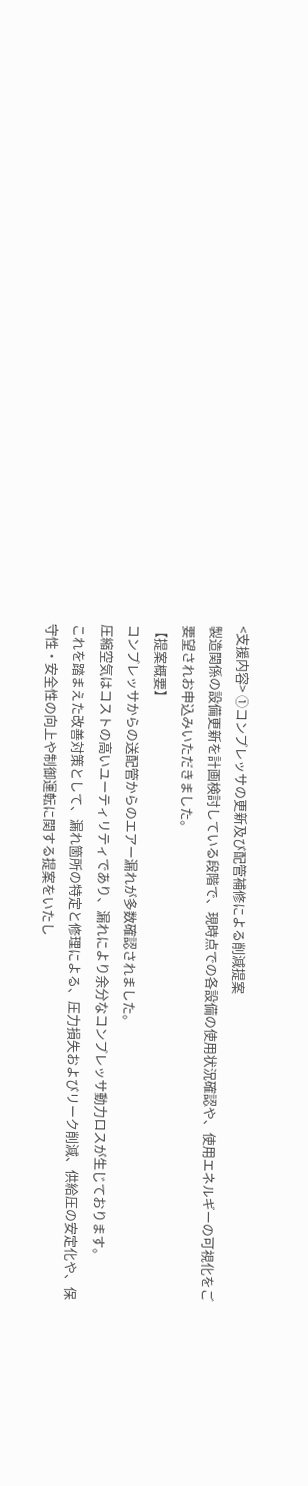<支援内容> ①コンプレッサの更新及び配管補修による削減提案
製造関係の設備更新を計画検討している段階で、現時点での各設備の使用状況確認や、使用エネルギーの可視化をご要望されお申込みいただきました。
【提案概要】
コンプレッサからの送配管からのエアー漏れが多数確認されました。
圧縮空気はコストの高いユーティリティであり、漏れにより余分なコンプレッサ動力ロスが生じております。
これを踏まえた改善対策として、漏れ箇所の特定と修理による、圧力損失およびリーク削減、供給圧の安定化や、保守性・安全性の向上や制御運転に関する提案をいたし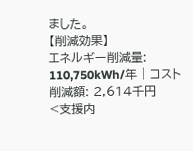ました。
【削減効果】
エネルギー削減量: 110,750kWh/年 | コスト削減額: 2,614千円
<支援内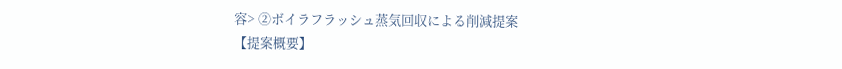容> ②ボイラフラッシュ蒸気回収による削減提案
【提案概要】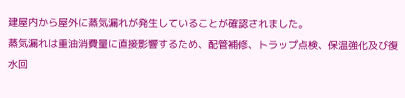建屋内から屋外に蒸気漏れが発生していることが確認されました。
蒸気漏れは重油消費量に直接影響するため、配管補修、トラップ点検、保温強化及び復水回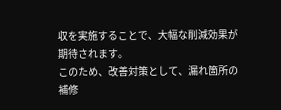収を実施することで、大幅な削減効果が期待されます。
このため、改善対策として、漏れ箇所の補修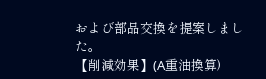および部品交換を提案しました。
【削減効果】(A重油換算)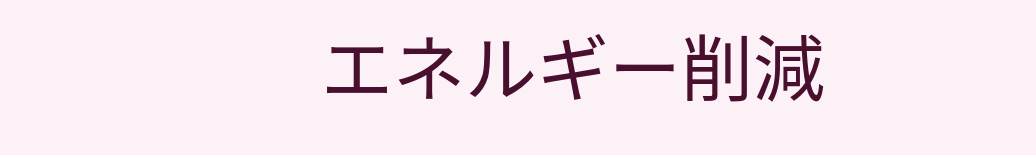エネルギー削減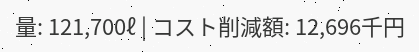量: 121,700ℓ | コスト削減額: 12,696千円